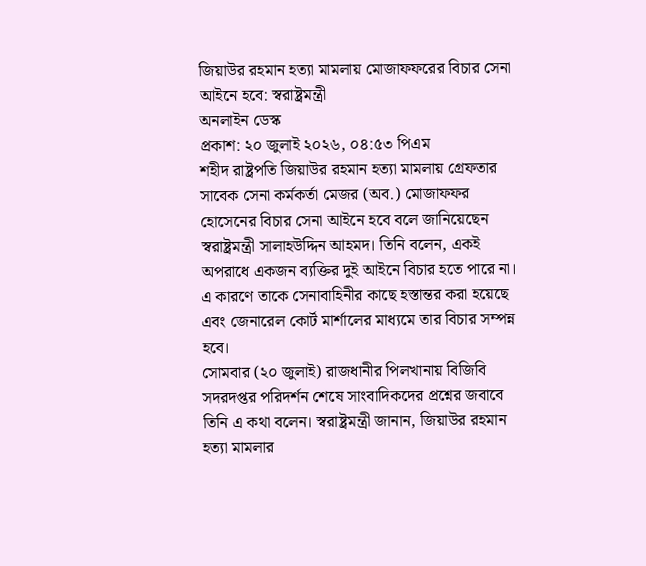জিয়াউর রহমান হত্যা মামলায় মোজাফফরের বিচার সেনা আইনে হবে: স্বরাষ্ট্রমন্ত্রী
অনলাইন ডেস্ক
প্রকাশ: ২০ জুলাই ২০২৬, ০৪:৫৩ পিএম
শহীদ রাষ্ট্রপতি জিয়াউর রহমান হত্যা মামলায় গ্রেফতার সাবেক সেনা কর্মকর্তা মেজর (অব.) মোজাফফর হোসেনের বিচার সেনা আইনে হবে বলে জানিয়েছেন স্বরাষ্ট্রমন্ত্রী সালাহউদ্দিন আহমদ। তিনি বলেন, একই অপরাধে একজন ব্যক্তির দুই আইনে বিচার হতে পারে না। এ কারণে তাকে সেনাবাহিনীর কাছে হস্তান্তর করা হয়েছে এবং জেনারেল কোর্ট মার্শালের মাধ্যমে তার বিচার সম্পন্ন হবে।
সোমবার (২০ জুলাই) রাজধানীর পিলখানায় বিজিবি সদরদপ্তর পরিদর্শন শেষে সাংবাদিকদের প্রশ্নের জবাবে তিনি এ কথা বলেন। স্বরাষ্ট্রমন্ত্রী জানান, জিয়াউর রহমান হত্যা মামলার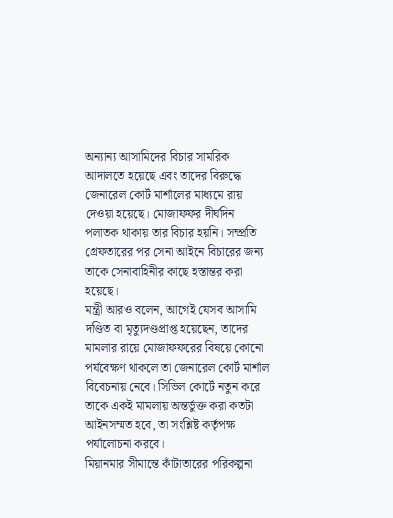অন্যান্য আসামিদের বিচার সামরিক আদালতে হয়েছে এবং তাদের বিরুদ্ধে জেনারেল কোর্ট মার্শালের মাধ্যমে রায় দেওয়া হয়েছে। মোজাফফর দীর্ঘদিন পলাতক থাকায় তার বিচার হয়নি। সম্প্রতি গ্রেফতারের পর সেনা আইনে বিচারের জন্য তাকে সেনাবাহিনীর কাছে হস্তান্তর করা হয়েছে।
মন্ত্রী আরও বলেন, আগেই যেসব আসামি দণ্ডিত বা মৃত্যুদণ্ডপ্রাপ্ত হয়েছেন, তাদের মামলার রায়ে মোজাফফরের বিষয়ে কোনো পর্যবেক্ষণ থাকলে তা জেনারেল কোর্ট মার্শাল বিবেচনায় নেবে। সিভিল কোর্টে নতুন করে তাকে একই মামলায় অন্তর্ভুক্ত করা কতটা আইনসম্মত হবে, তা সংশ্লিষ্ট কর্তৃপক্ষ পর্যালোচনা করবে।
মিয়ানমার সীমান্তে কাঁটাতারের পরিকল্পনা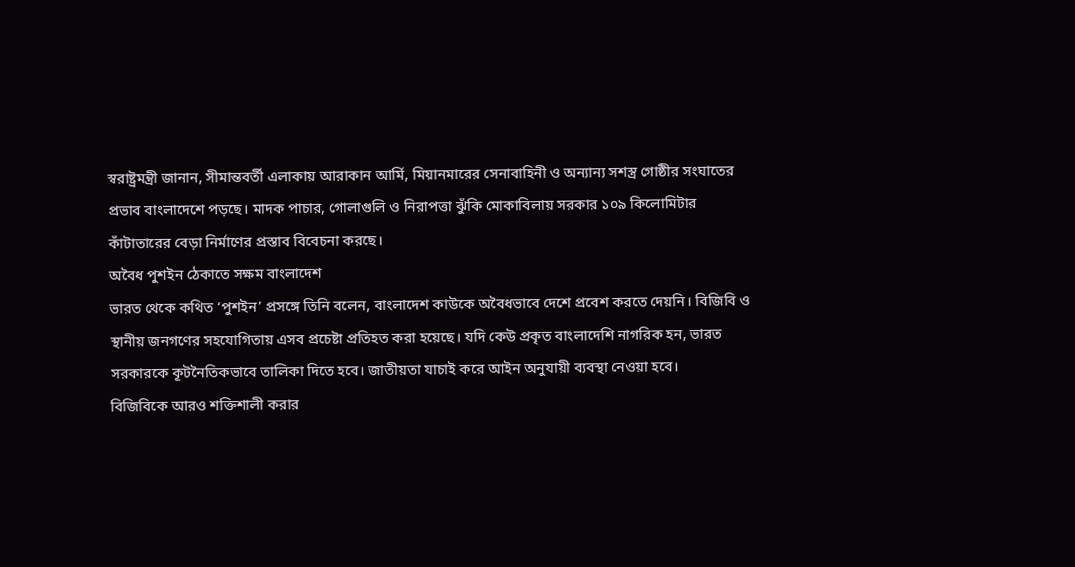স্বরাষ্ট্রমন্ত্রী জানান, সীমান্তবর্তী এলাকায় আরাকান আর্মি, মিয়ানমারের সেনাবাহিনী ও অন্যান্য সশস্ত্র গোষ্ঠীর সংঘাতের প্রভাব বাংলাদেশে পড়ছে। মাদক পাচার, গোলাগুলি ও নিরাপত্তা ঝুঁকি মোকাবিলায় সরকার ১০৯ কিলোমিটার কাঁটাতারের বেড়া নির্মাণের প্রস্তাব বিবেচনা করছে।
অবৈধ পুশইন ঠেকাতে সক্ষম বাংলাদেশ
ভারত থেকে কথিত ‘পুশইন’ প্রসঙ্গে তিনি বলেন, বাংলাদেশ কাউকে অবৈধভাবে দেশে প্রবেশ করতে দেয়নি। বিজিবি ও স্থানীয় জনগণের সহযোগিতায় এসব প্রচেষ্টা প্রতিহত করা হয়েছে। যদি কেউ প্রকৃত বাংলাদেশি নাগরিক হন, ভারত সরকারকে কূটনৈতিকভাবে তালিকা দিতে হবে। জাতীয়তা যাচাই করে আইন অনুযায়ী ব্যবস্থা নেওয়া হবে।
বিজিবিকে আরও শক্তিশালী করার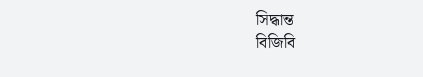সিদ্ধান্ত
বিজিবি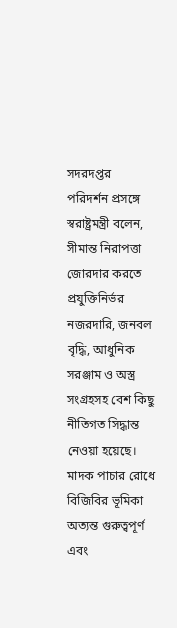সদরদপ্তর পরিদর্শন প্রসঙ্গে স্বরাষ্ট্রমন্ত্রী বলেন, সীমান্ত নিরাপত্তা জোরদার করতে প্রযুক্তিনির্ভর নজরদারি, জনবল বৃদ্ধি, আধুনিক সরঞ্জাম ও অস্ত্র সংগ্রহসহ বেশ কিছু নীতিগত সিদ্ধান্ত নেওয়া হয়েছে। মাদক পাচার রোধে বিজিবির ভূমিকা অত্যন্ত গুরুত্বপূর্ণ এবং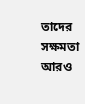তাদের সক্ষমতা আরও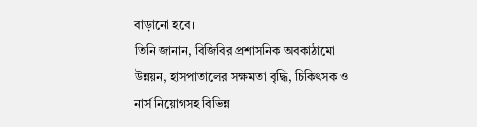বাড়ানো হবে।
তিনি জানান, বিজিবির প্রশাসনিক অবকাঠামো উন্নয়ন, হাসপাতালের সক্ষমতা বৃদ্ধি, চিকিৎসক ও নার্স নিয়োগসহ বিভিন্ন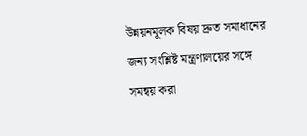উন্নয়নমূলক বিষয় দ্রুত সমাধানের জন্য সংশ্লিষ্ট মন্ত্রণালয়ের সঙ্গে সমন্বয় করা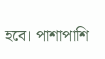হবে। পাশাপাশি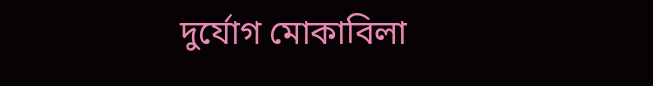দুর্যোগ মোকাবিলা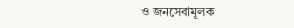ও জনসেবামূলক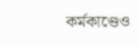কর্মকাণ্ডেও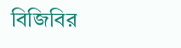বিজিবির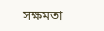সক্ষমতা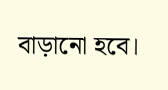বাড়ানো হবে।